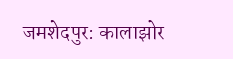जमशेदपुर: कालाझोर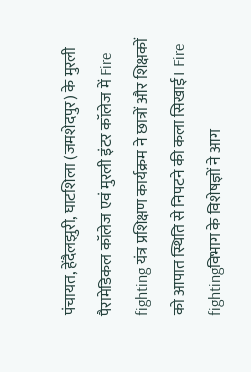पंचायत, हेंदैलझुरी, घाटशिला (जमशेदपुर) के मुरली पैरामेडिकल कॉलेज एवं मुरली इंटर कॉलेज में Fire fighting यंत्र प्रशिक्षण कार्यक्रम ने छात्रों और शिक्षकों को आपात स्थिति से निपटने की कला सिखाई। Fire fightingविभाग के विशेषज्ञों ने आग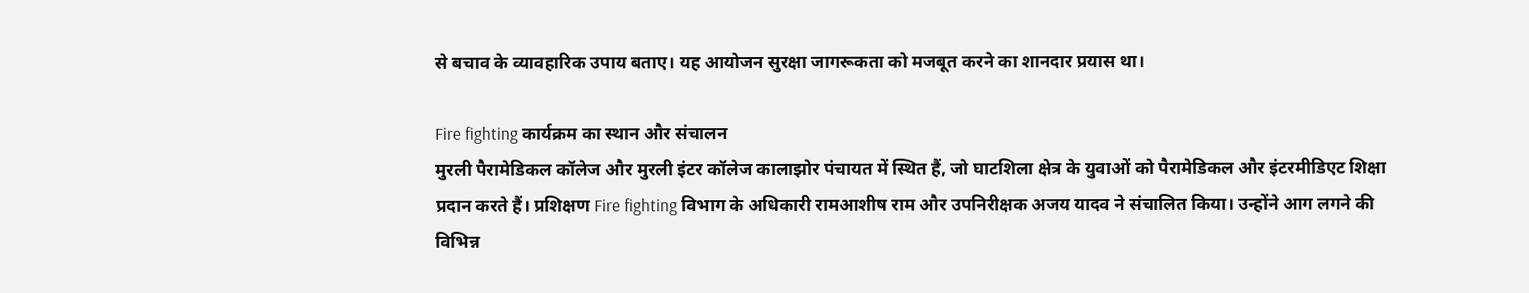से बचाव के व्यावहारिक उपाय बताए। यह आयोजन सुरक्षा जागरूकता को मजबूत करने का शानदार प्रयास था।

Fire fighting कार्यक्रम का स्थान और संचालन
मुरली पैरामेडिकल कॉलेज और मुरली इंटर कॉलेज कालाझोर पंचायत में स्थित हैं, जो घाटशिला क्षेत्र के युवाओं को पैरामेडिकल और इंटरमीडिएट शिक्षा प्रदान करते हैं। प्रशिक्षण Fire fighting विभाग के अधिकारी रामआशीष राम और उपनिरीक्षक अजय यादव ने संचालित किया। उन्होंने आग लगने की विभिन्न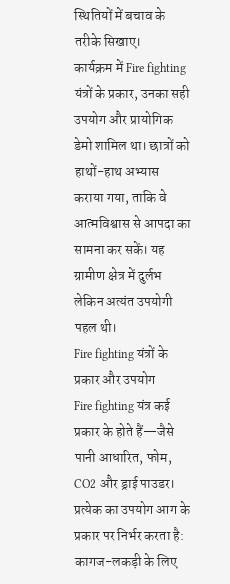स्थितियों में बचाव के तरीके सिखाए।
कार्यक्रम में Fire fighting यंत्रों के प्रकार, उनका सही उपयोग और प्रायोगिक डेमो शामिल था। छात्रों को हाथों-हाथ अभ्यास कराया गया, ताकि वे आत्मविश्वास से आपदा का सामना कर सकें। यह ग्रामीण क्षेत्र में दुर्लभ लेकिन अत्यंत उपयोगी पहल थी।
Fire fighting यंत्रों के प्रकार और उपयोग
Fire fighting यंत्र कई प्रकार के होते हैं—जैसे पानी आधारित, फोम, CO2 और ड्राई पाउडर। प्रत्येक का उपयोग आग के प्रकार पर निर्भर करता है: कागज-लकड़ी के लिए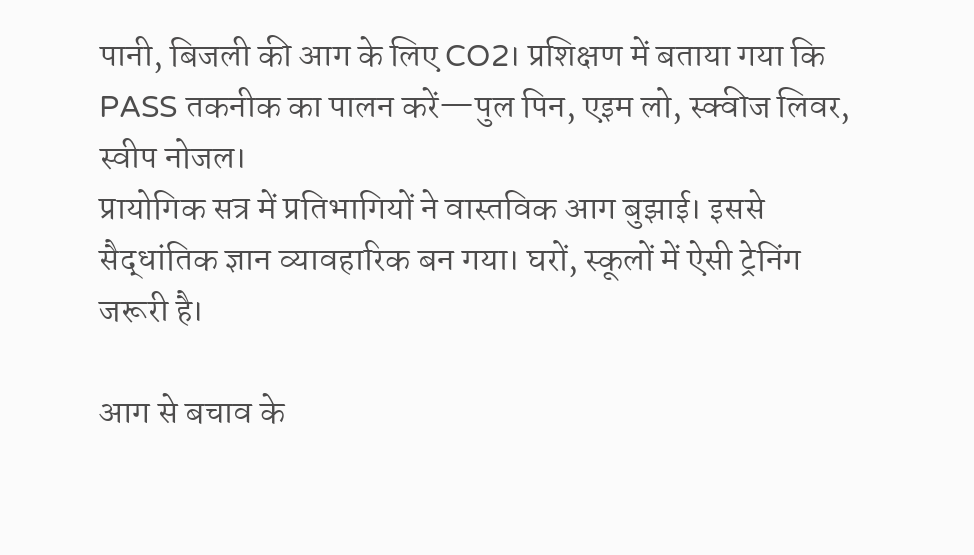पानी, बिजली की आग के लिए CO2। प्रशिक्षण में बताया गया कि PASS तकनीक का पालन करें—पुल पिन, एइम लो, स्क्वीज लिवर, स्वीप नोजल।
प्रायोगिक सत्र में प्रतिभागियों ने वास्तविक आग बुझाई। इससे सैद्धांतिक ज्ञान व्यावहारिक बन गया। घरों, स्कूलों में ऐसी ट्रेनिंग जरूरी है।

आग से बचाव के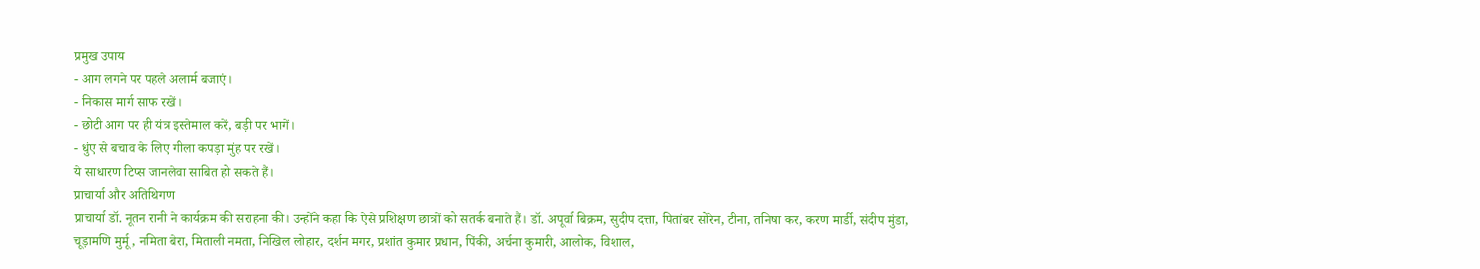प्रमुख उपाय
- आग लगने पर पहले अलार्म बजाएं।
- निकास मार्ग साफ रखें।
- छोटी आग पर ही यंत्र इस्तेमाल करें, बड़ी पर भागें।
- धुंए से बचाव के लिए गीला कपड़ा मुंह पर रखें।
ये साधारण टिप्स जानलेवा साबित हो सकते हैं।
प्राचार्या और अतिथिगण
प्राचार्या डॉ. नूतन रानी ने कार्यक्रम की सराहना की। उन्होंने कहा कि ऐसे प्रशिक्षण छात्रों को सतर्क बनाते हैं। डॉ. अपूर्वा बिक्रम, सुदीप दत्ता, पितांबर सोरेन, टीना, तनिषा कर, करण मार्डी, संदीप मुंडा, चूड़ामणि मुर्मू, नमिता बेरा, मिताली नमता, निखिल लोहार, दर्शन मगर, प्रशांत कुमार प्रधान, पिंकी, अर्चना कुमारी, आलोक, विशाल,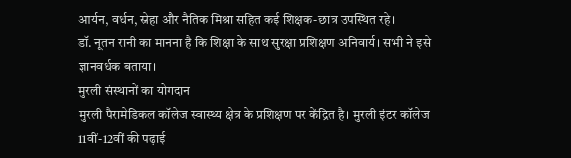आर्यन, वर्धन, स्नेहा और नैतिक मिश्रा सहित कई शिक्षक-छात्र उपस्थित रहे।
डॉ. नूतन रानी का मानना है कि शिक्षा के साथ सुरक्षा प्रशिक्षण अनिवार्य। सभी ने इसे ज्ञानवर्धक बताया।
मुरली संस्थानों का योगदान
मुरली पैरामेडिकल कॉलेज स्वास्थ्य क्षेत्र के प्रशिक्षण पर केंद्रित है। मुरली इंटर कॉलेज 11वीं-12वीं की पढ़ाई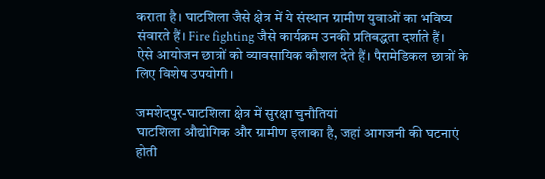कराता है। घाटशिला जैसे क्षेत्र में ये संस्थान ग्रामीण युवाओं का भविष्य संवारते हैं। Fire fighting जैसे कार्यक्रम उनकी प्रतिबद्धता दर्शाते हैं।
ऐसे आयोजन छात्रों को व्यावसायिक कौशल देते हैं। पैरामेडिकल छात्रों के लिए विशेष उपयोगी।

जमशेदपुर-घाटशिला क्षेत्र में सुरक्षा चुनौतियां
घाटशिला औद्योगिक और ग्रामीण इलाका है, जहां आगजनी की घटनाएं होती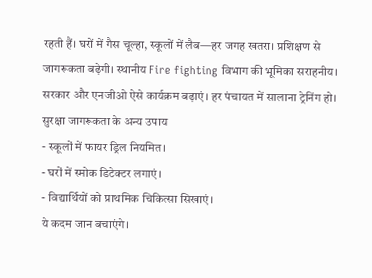रहती हैं। घरों में गैस चूल्हा, स्कूलों में लैब—हर जगह खतरा। प्रशिक्षण से जागरूकता बढ़ेगी। स्थानीय Fire fighting विभाग की भूमिका सराहनीय।
सरकार और एनजीओ ऐसे कार्यक्रम बढ़ाएं। हर पंचायत में सालाना ट्रेनिंग हो।
सुरक्षा जागरूकता के अन्य उपाय
- स्कूलों में फायर ड्रिल नियमित।
- घरों में स्मोक डिटेक्टर लगाएं।
- विद्यार्थियों को प्राथमिक चिकित्सा सिखाएं।
ये कदम जान बचाएंगे।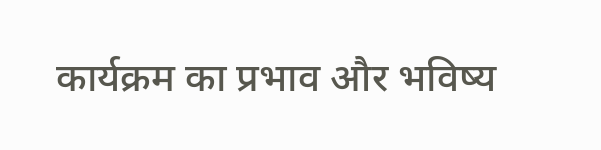कार्यक्रम का प्रभाव और भविष्य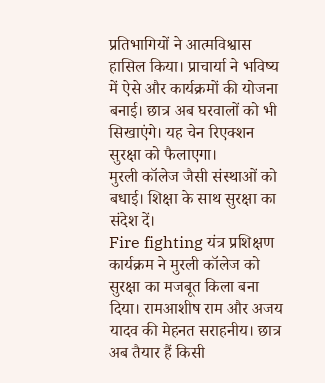प्रतिभागियों ने आत्मविश्वास हासिल किया। प्राचार्या ने भविष्य में ऐसे और कार्यक्रमों की योजना बनाई। छात्र अब घरवालों को भी सिखाएंगे। यह चेन रिएक्शन सुरक्षा को फैलाएगा।
मुरली कॉलेज जैसी संस्थाओं को बधाई। शिक्षा के साथ सुरक्षा का संदेश दें।
Fire fighting यंत्र प्रशिक्षण कार्यक्रम ने मुरली कॉलेज को सुरक्षा का मजबूत किला बना दिया। रामआशीष राम और अजय यादव की मेहनत सराहनीय। छात्र अब तैयार हैं किसी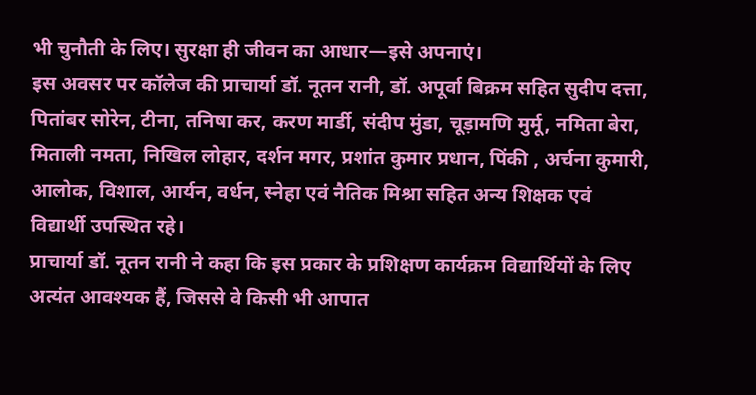भी चुनौती के लिए। सुरक्षा ही जीवन का आधार—इसे अपनाएं।
इस अवसर पर कॉलेज की प्राचार्या डॉ. नूतन रानी, डॉ. अपूर्वा बिक्रम सहित सुदीप दत्ता, पितांबर सोरेन, टीना, तनिषा कर, करण मार्डी, संदीप मुंडा, चूड़ामणि मुर्मू, नमिता बेरा, मिताली नमता, निखिल लोहार, दर्शन मगर, प्रशांत कुमार प्रधान, पिंकी , अर्चना कुमारी, आलोक, विशाल, आर्यन, वर्धन, स्नेहा एवं नैतिक मिश्रा सहित अन्य शिक्षक एवं विद्यार्थी उपस्थित रहे।
प्राचार्या डॉ. नूतन रानी ने कहा कि इस प्रकार के प्रशिक्षण कार्यक्रम विद्यार्थियों के लिए अत्यंत आवश्यक हैं, जिससे वे किसी भी आपात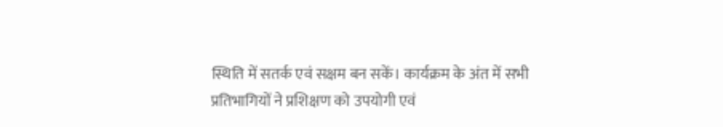स्थिति में सतर्क एवं सक्षम बन सकें। कार्यक्रम के अंत में सभी प्रतिभागियों ने प्रशिक्षण को उपयोगी एवं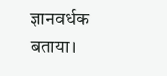ज्ञानवर्धक बताया।